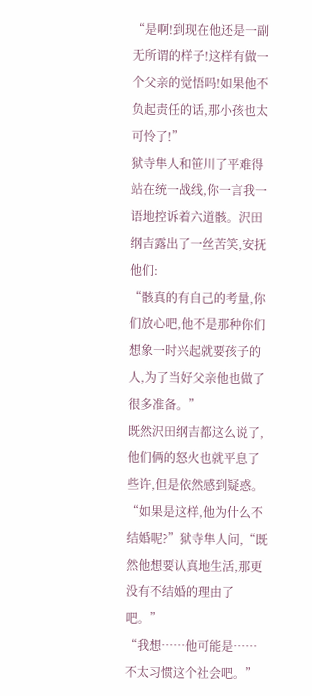“是啊!到现在他还是一副无所谓的样子!这样有做一个父亲的觉悟吗!如果他不负起责任的话,那小孩也太可怜了!”
狱寺隼人和笹川了平难得站在统一战线,你一言我一语地控诉着六道骸。沢田纲吉露出了一丝苦笑,安抚他们:
“骸真的有自己的考量,你们放心吧,他不是那种你们想象一时兴起就要孩子的人,为了当好父亲他也做了很多准备。”
既然沢田纲吉都这么说了,他们俩的怒火也就平息了些许,但是依然感到疑惑。
“如果是这样,他为什么不结婚呢?”狱寺隼人问,“既然他想要认真地生活,那更没有不结婚的理由了吧。”
“我想……他可能是……不太习惯这个社会吧。”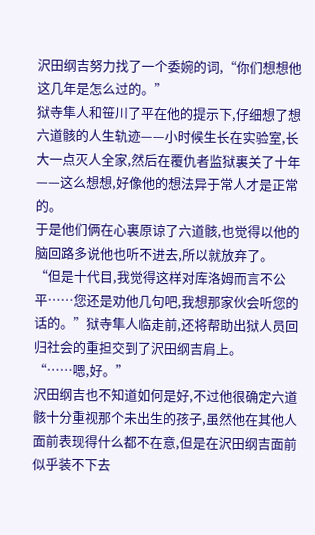沢田纲吉努力找了一个委婉的词,“你们想想他这几年是怎么过的。”
狱寺隼人和笹川了平在他的提示下,仔细想了想六道骸的人生轨迹——小时候生长在实验室,长大一点灭人全家,然后在覆仇者监狱裏关了十年——这么想想,好像他的想法异于常人才是正常的。
于是他们俩在心裏原谅了六道骸,也觉得以他的脑回路多说他也听不进去,所以就放弃了。
“但是十代目,我觉得这样对库洛姆而言不公平……您还是劝他几句吧,我想那家伙会听您的话的。”狱寺隼人临走前,还将帮助出狱人员回归社会的重担交到了沢田纲吉肩上。
“……嗯,好。”
沢田纲吉也不知道如何是好,不过他很确定六道骸十分重视那个未出生的孩子,虽然他在其他人面前表现得什么都不在意,但是在沢田纲吉面前似乎装不下去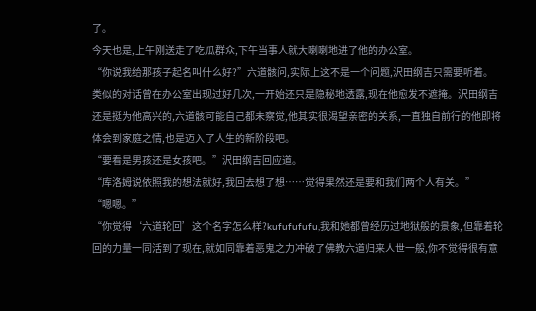了。
今天也是,上午刚送走了吃瓜群众,下午当事人就大喇喇地进了他的办公室。
“你说我给那孩子起名叫什么好?”六道骸问,实际上这不是一个问题,沢田纲吉只需要听着。
类似的对话曾在办公室出现过好几次,一开始还只是隐秘地透露,现在他愈发不遮掩。沢田纲吉还是挺为他高兴的,六道骸可能自己都未察觉,他其实很渴望亲密的关系,一直独自前行的他即将体会到家庭之情,也是迈入了人生的新阶段吧。
“要看是男孩还是女孩吧。”沢田纲吉回应道。
“库洛姆说依照我的想法就好,我回去想了想……觉得果然还是要和我们两个人有关。”
“嗯嗯。”
“你觉得‘六道轮回’这个名字怎么样?kufufufufu,我和她都曾经历过地狱般的景象,但靠着轮回的力量一同活到了现在,就如同靠着恶鬼之力冲破了佛教六道归来人世一般,你不觉得很有意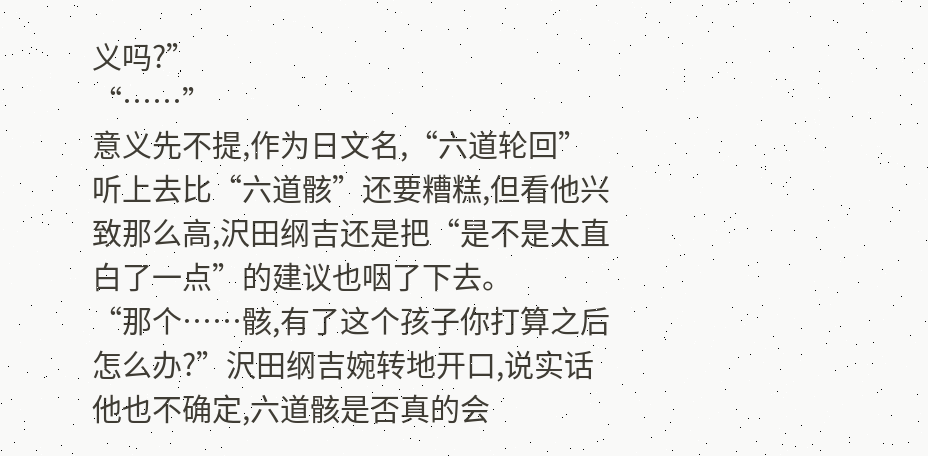义吗?”
“……”
意义先不提,作为日文名,“六道轮回”听上去比“六道骸”还要糟糕,但看他兴致那么高,沢田纲吉还是把“是不是太直白了一点”的建议也咽了下去。
“那个……骸,有了这个孩子你打算之后怎么办?”沢田纲吉婉转地开口,说实话他也不确定,六道骸是否真的会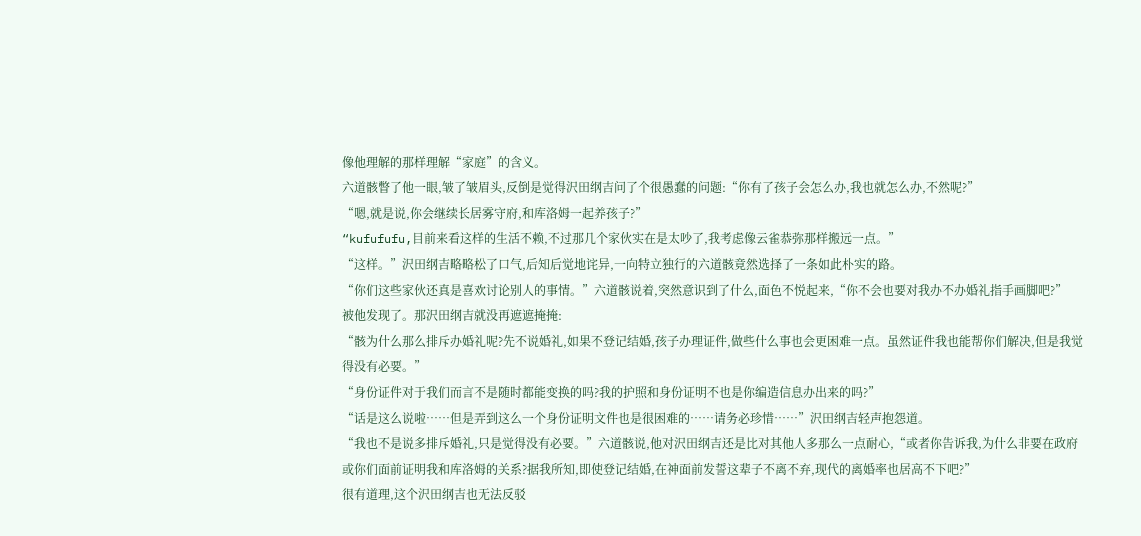像他理解的那样理解“家庭”的含义。
六道骸瞥了他一眼,皱了皱眉头,反倒是觉得沢田纲吉问了个很愚蠢的问题:“你有了孩子会怎么办,我也就怎么办,不然呢?”
“嗯,就是说,你会继续长居雾守府,和库洛姆一起养孩子?”
“kufufufu,目前来看这样的生活不赖,不过那几个家伙实在是太吵了,我考虑像云雀恭弥那样搬远一点。”
“这样。”沢田纲吉略略松了口气,后知后觉地诧异,一向特立独行的六道骸竟然选择了一条如此朴实的路。
“你们这些家伙还真是喜欢讨论别人的事情。”六道骸说着,突然意识到了什么,面色不悦起来,“你不会也要对我办不办婚礼指手画脚吧?”
被他发现了。那沢田纲吉就没再遮遮掩掩:
“骸为什么那么排斥办婚礼呢?先不说婚礼,如果不登记结婚,孩子办理证件,做些什么事也会更困难一点。虽然证件我也能帮你们解决,但是我觉得没有必要。”
“身份证件对于我们而言不是随时都能变换的吗?我的护照和身份证明不也是你编造信息办出来的吗?”
“话是这么说啦……但是弄到这么一个身份证明文件也是很困难的……请务必珍惜……”沢田纲吉轻声抱怨道。
“我也不是说多排斥婚礼,只是觉得没有必要。”六道骸说,他对沢田纲吉还是比对其他人多那么一点耐心,“或者你告诉我,为什么非要在政府或你们面前证明我和库洛姆的关系?据我所知,即使登记结婚,在神面前发誓这辈子不离不弃,现代的离婚率也居高不下吧?”
很有道理,这个沢田纲吉也无法反驳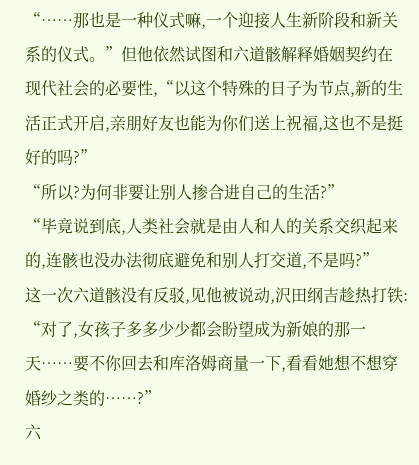“……那也是一种仪式嘛,一个迎接人生新阶段和新关系的仪式。”但他依然试图和六道骸解释婚姻契约在现代社会的必要性,“以这个特殊的日子为节点,新的生活正式开启,亲朋好友也能为你们送上祝福,这也不是挺好的吗?”
“所以?为何非要让别人掺合进自己的生活?”
“毕竟说到底,人类社会就是由人和人的关系交织起来的,连骸也没办法彻底避免和别人打交道,不是吗?”
这一次六道骸没有反驳,见他被说动,沢田纲吉趁热打铁:
“对了,女孩子多多少少都会盼望成为新娘的那一天……要不你回去和库洛姆商量一下,看看她想不想穿婚纱之类的……?”
六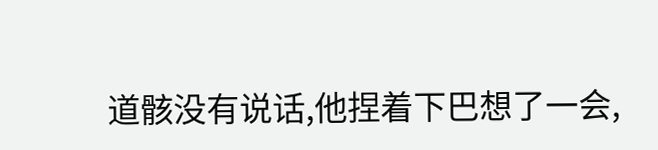道骸没有说话,他捏着下巴想了一会,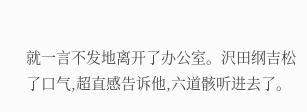就一言不发地离开了办公室。沢田纲吉松了口气,超直感告诉他,六道骸听进去了。